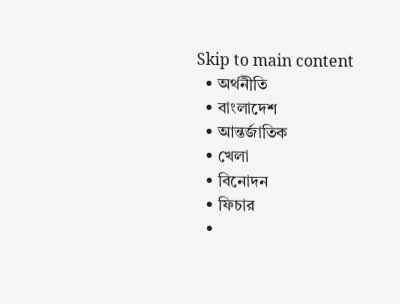Skip to main content
  • অর্থনীতি
  • বাংলাদেশ
  • আন্তর্জাতিক
  • খেলা
  • বিনোদন
  • ফিচার
  •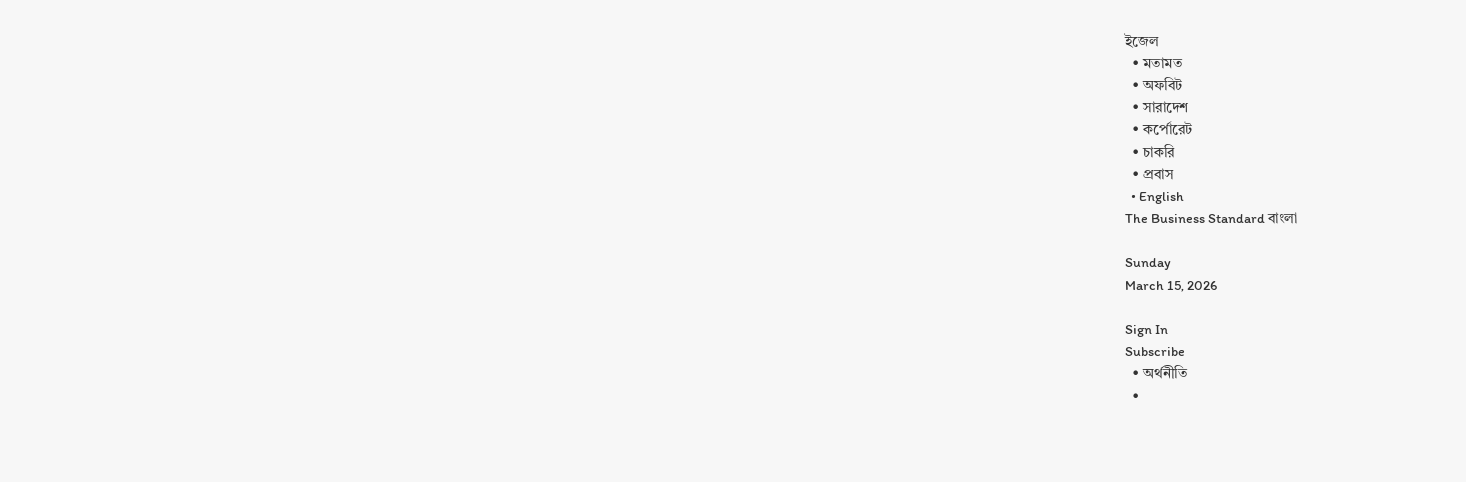ইজেল
  • মতামত
  • অফবিট
  • সারাদেশ
  • কর্পোরেট
  • চাকরি
  • প্রবাস
  • English
The Business Standard বাংলা

Sunday
March 15, 2026

Sign In
Subscribe
  • অর্থনীতি
  •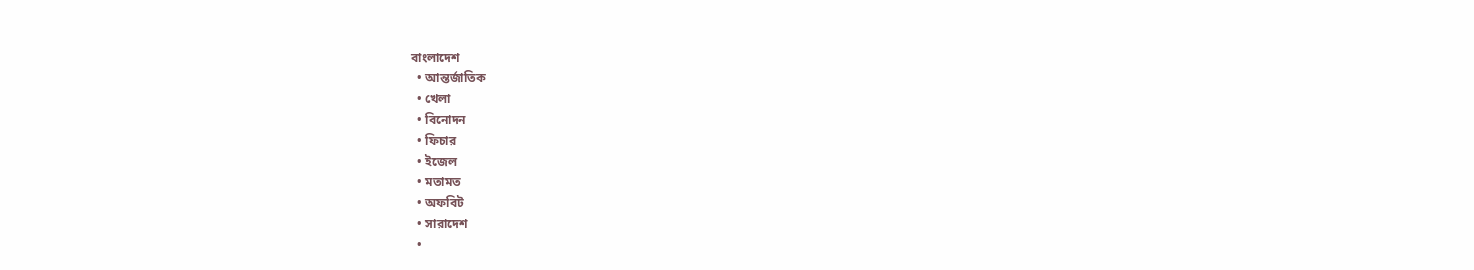বাংলাদেশ
  • আন্তর্জাতিক
  • খেলা
  • বিনোদন
  • ফিচার
  • ইজেল
  • মতামত
  • অফবিট
  • সারাদেশ
  •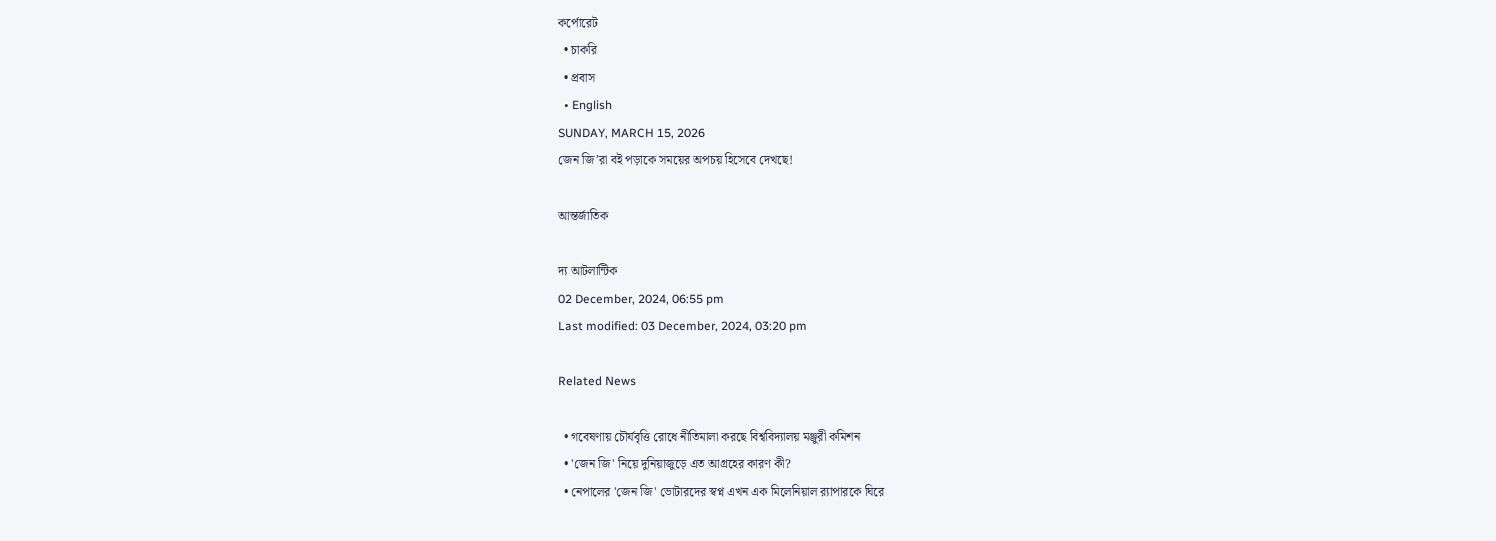কর্পোরেট
  • চাকরি
  • প্রবাস
  • English
SUNDAY, MARCH 15, 2026
জেন জি’রা বই পড়াকে সময়ের অপচয় হিসেবে দেখছে!

আন্তর্জাতিক

দ্য আটলান্টিক
02 December, 2024, 06:55 pm
Last modified: 03 December, 2024, 03:20 pm

Related News

  • গবেষণায় চৌর্যবৃত্তি রোধে নীতিমালা করছে বিশ্ববিদ্যালয় মঞ্জুরী কমিশন
  • 'জেন জি' নিয়ে দুনিয়াজুড়ে এত আগ্রহের কারণ কী?
  • নেপালের 'জেন জি' ভোটারদের স্বপ্ন এখন এক মিলেনিয়াল র‍্যাপারকে ঘিরে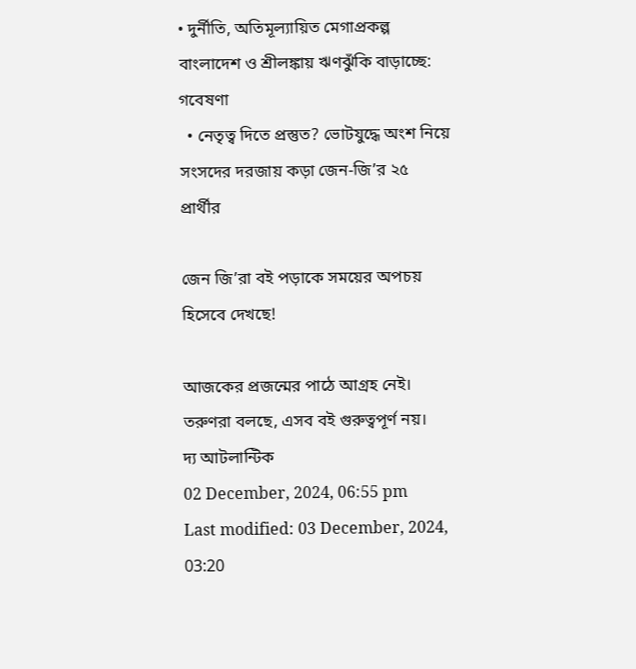• দুর্নীতি, অতিমূল্যায়িত মেগাপ্রকল্প বাংলাদেশ ও শ্রীলঙ্কায় ঋণঝুঁকি বাড়াচ্ছে: গবেষণা
  • নেতৃত্ব দিতে প্রস্তুত? ভোটযুদ্ধে অংশ নিয়ে সংসদের দরজায় কড়া জেন-জি’র ২৫ প্রার্থীর

জেন জি’রা বই পড়াকে সময়ের অপচয় হিসেবে দেখছে!

আজকের প্রজন্মের পাঠে আগ্রহ নেই। তরুণরা বলছে, এসব বই গুরুত্বপূর্ণ নয়।
দ্য আটলান্টিক
02 December, 2024, 06:55 pm
Last modified: 03 December, 2024, 03:20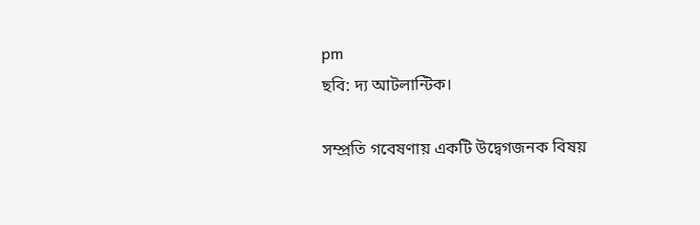pm
ছবি: দ্য আটলান্টিক।

সম্প্রতি গবেষণায় একটি উদ্বেগজনক বিষয়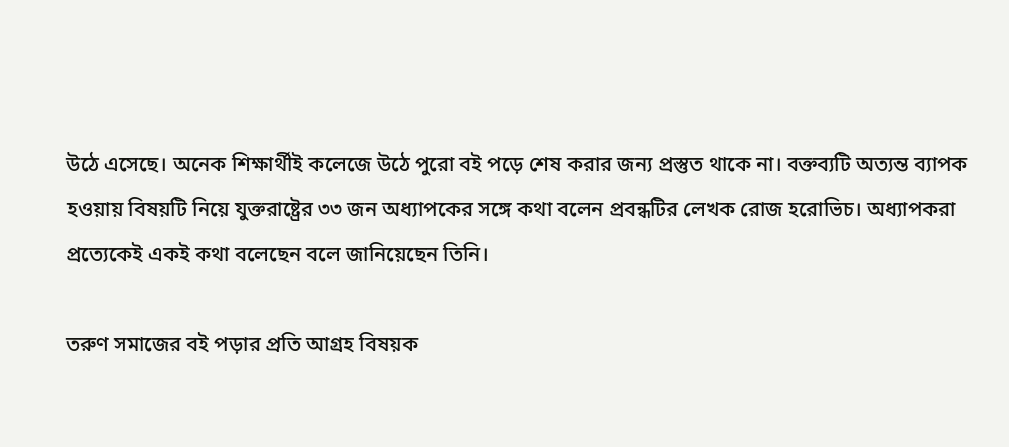উঠে এসেছে। অনেক শিক্ষার্থীই কলেজে উঠে পুরো বই পড়ে শেষ করার জন্য প্রস্তুত থাকে না। বক্তব্যটি অত্যন্ত ব্যাপক হওয়ায় বিষয়টি নিয়ে যুক্তরাষ্ট্রের ৩৩ জন অধ্যাপকের সঙ্গে কথা বলেন প্রবন্ধটির লেখক রোজ হরোভিচ। অধ্যাপকরা প্রত্যেকেই একই কথা বলেছেন বলে জানিয়েছেন তিনি।

তরুণ সমাজের বই পড়ার প্রতি আগ্রহ বিষয়ক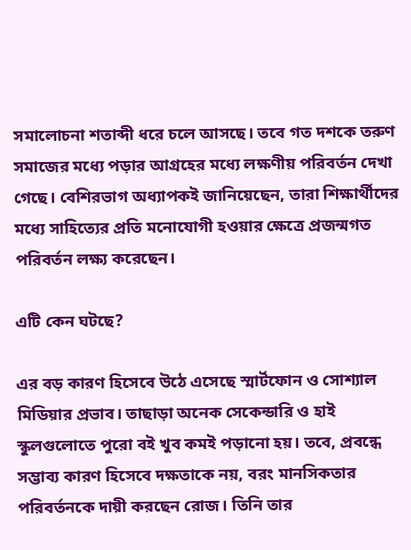সমালোচনা শতাব্দী ধরে চলে আসছে। তবে গত দশকে তরুণ সমাজের মধ্যে পড়ার আগ্রহের মধ্যে লক্ষণীয় পরিবর্তন দেখা গেছে। বেশিরভাগ অধ্যাপকই জানিয়েছেন, তারা শিক্ষার্থীদের মধ্যে সাহিত্যের প্রতি মনোযোগী হওয়ার ক্ষেত্রে প্রজন্মগত পরিবর্তন লক্ষ্য করেছেন।

এটি কেন ঘটছে?

এর বড় কারণ হিসেবে উঠে এসেছে স্মার্টফোন ও সোশ্যাল মিডিয়ার প্রভাব। তাছাড়া অনেক সেকেন্ডারি ও হাই স্কুলগুলোতে পুরো বই খুব কমই পড়ানো হয়। তবে, প্রবন্ধে সম্ভাব্য কারণ হিসেবে দক্ষতাকে নয়, বরং মানসিকতার পরিবর্তনকে দায়ী করছেন রোজ। তিনি তার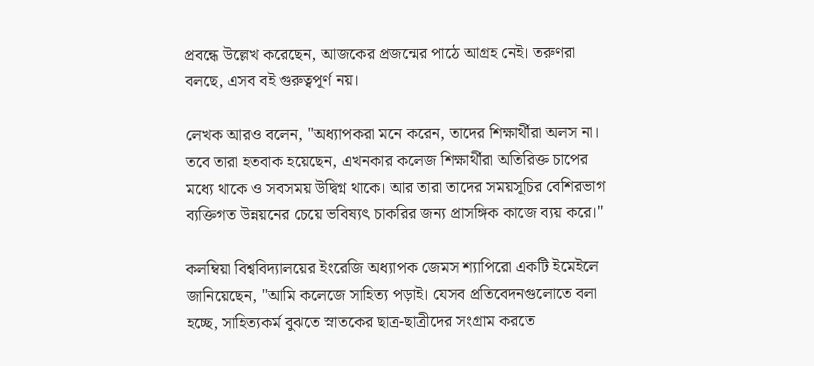প্রবন্ধে উল্লেখ করেছেন, আজকের প্রজন্মের পাঠে আগ্রহ নেই। তরুণরা বলছে, এসব বই গুরুত্বপূর্ণ নয়।

লেখক আরও বলেন, "অধ্যাপকরা মনে করেন, তাদের শিক্ষার্থীরা অলস না। তবে তারা হতবাক হয়েছেন, এখনকার কলেজ শিক্ষার্থীরা অতিরিক্ত চাপের মধ্যে থাকে ও সবসময় উদ্বিগ্ন থাকে। আর তারা তাদের সময়সূচির বেশিরভাগ ব্যক্তিগত উন্নয়নের চেয়ে ভবিষ্যৎ চাকরির জন্য প্রাসঙ্গিক কাজে ব্যয় করে।"

কলম্বিয়া বিশ্ববিদ্যালয়ের ইংরেজি অধ্যাপক জেমস শ্যাপিরো একটি ইমেইলে জানিয়েছেন, "আমি কলেজে সাহিত্য পড়াই। যেসব প্রতিবেদনগুলোতে বলা হচ্ছে, সাহিত্যকর্ম বুঝতে স্নাতকের ছাত্র-ছাত্রীদের সংগ্রাম করতে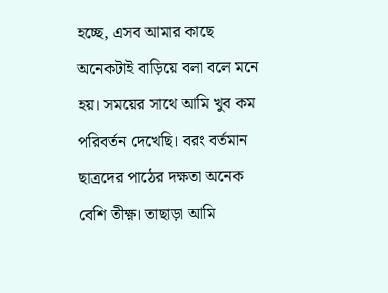হচ্ছে, এসব আমার কাছে অনেকটাই বাড়িয়ে বলা বলে মনে হয়। সময়ের সাথে আমি খুব কম পরিবর্তন দেখেছি। বরং বর্তমান ছাত্রদের পাঠের দক্ষতা অনেক বেশি তীক্ষ্ণ। তাছাড়া আমি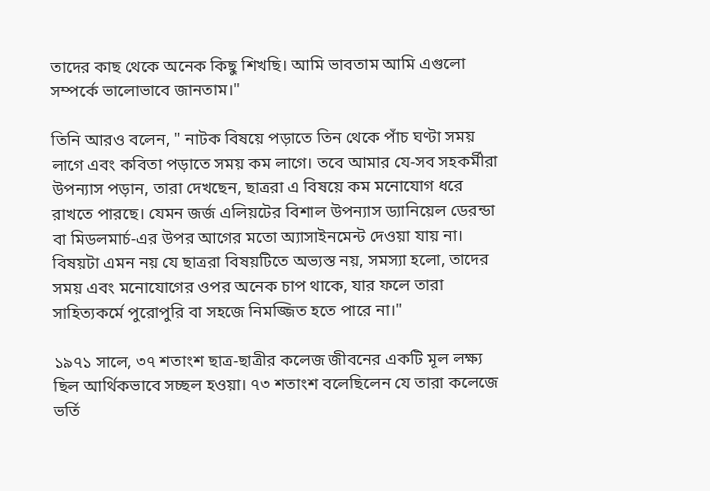তাদের কাছ থেকে অনেক কিছু শিখছি। আমি ভাবতাম আমি এগুলো সম্পর্কে ভালোভাবে জানতাম।"

তিনি আরও বলেন, " নাটক বিষয়ে পড়াতে তিন থেকে পাঁচ ঘণ্টা সময় লাগে এবং কবিতা পড়াতে সময় কম লাগে। তবে আমার যে-সব সহকর্মীরা উপন্যাস পড়ান, তারা দেখছেন, ছাত্ররা এ বিষয়ে কম মনোযোগ ধরে রাখতে পারছে। যেমন জর্জ এলিয়টের বিশাল উপন্যাস ড্যানিয়েল ডেরন্ডা বা মিডলমার্চ-এর উপর আগের মতো অ্যাসাইনমেন্ট দেওয়া যায় না। বিষয়টা এমন নয় যে ছাত্ররা বিষয়টিতে অভ্যস্ত নয়, সমস্যা হলো, তাদের সময় এবং মনোযোগের ওপর অনেক চাপ থাকে, যার ফলে তারা সাহিত্যকর্মে পুরোপুরি বা সহজে নিমজ্জিত হতে পারে না।"

১৯৭১ সালে, ৩৭ শতাংশ ছাত্র-ছাত্রীর কলেজ জীবনের একটি মূল লক্ষ্য ছিল আর্থিকভাবে সচ্ছল হওয়া। ৭৩ শতাংশ বলেছিলেন যে তারা কলেজে ভর্তি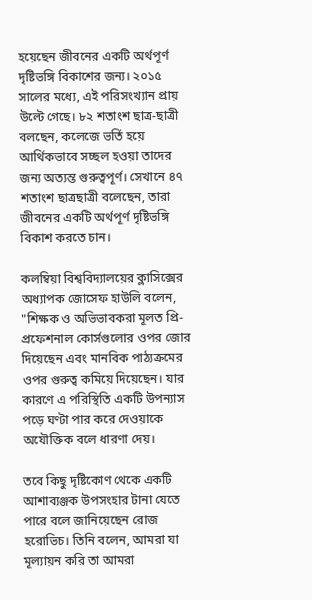হয়েছেন জীবনের একটি অর্থপূর্ণ দৃষ্টিভঙ্গি বিকাশের জন্য। ২০১৫ সালের মধ্যে, এই পরিসংখ্যান প্রায় উল্টে গেছে। ৮২ শতাংশ ছাত্র-ছাত্রী বলছেন, কলেজে ভর্তি হয়ে আর্থিকভাবে সচ্ছল হওয়া তাদের জন্য অত্যন্ত গুরুত্বপূর্ণ। সেখানে ৪৭ শতাংশ ছাত্রছাত্রী বলেছেন, তারা জীবনের একটি অর্থপূর্ণ দৃষ্টিভঙ্গি বিকাশ করতে চান।

কলম্বিয়া বিশ্ববিদ্যালয়ের ক্লাসিক্সের অধ্যাপক জোসেফ হাউলি বলেন, "শিক্ষক ও অভিভাবকরা মূলত প্রি-প্রফেশনাল কোর্সগুলোর ওপর জোর দিয়েছেন এবং মানবিক পাঠ্যক্রমের ওপর গুরুত্ব কমিয়ে দিয়েছেন। যার কারণে এ পরিস্থিতি একটি উপন্যাস পড়ে ঘণ্টা পার করে দেওয়াকে অযৌক্তিক বলে ধারণা দেয়।

তবে কিছু দৃষ্টিকোণ থেকে একটি আশাব্যঞ্জক উপসংহার টানা যেতে পারে বলে জানিয়েছেন রোজ হরোভিচ। তিনি বলেন, আমরা যা মূল্যায়ন করি তা আমরা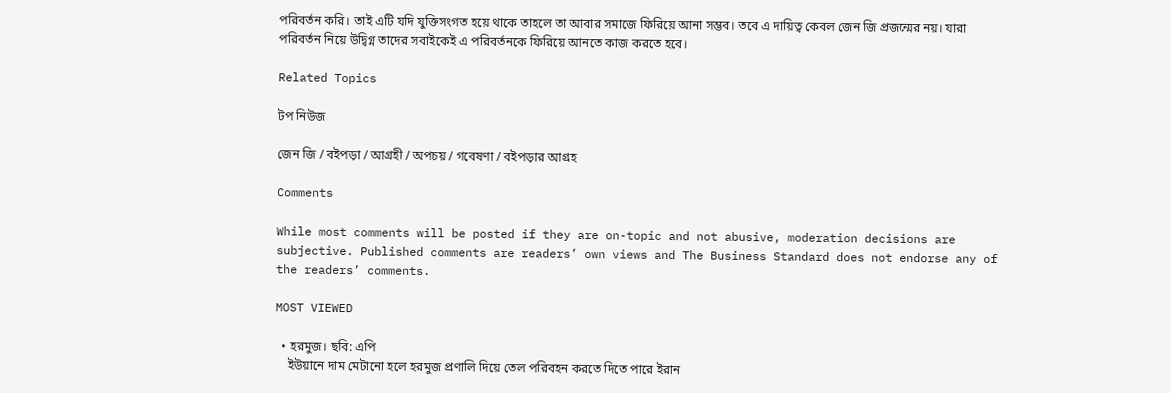পরিবর্তন করি। তাই এটি যদি যুক্তিসংগত হয়ে থাকে তাহলে তা আবার সমাজে ফিরিয়ে আনা সম্ভব। তবে এ দায়িত্ব কেবল জেন জি প্রজন্মের নয়। যারা পরিবর্তন নিয়ে উদ্বিগ্ন তাদের সবাইকেই এ পরিবর্তনকে ফিরিয়ে আনতে কাজ করতে হবে।

Related Topics

টপ নিউজ

জেন জি / বইপড়া / আগ্রহী / অপচয় / গবেষণা / বইপড়ার আগ্রহ

Comments

While most comments will be posted if they are on-topic and not abusive, moderation decisions are subjective. Published comments are readers’ own views and The Business Standard does not endorse any of the readers’ comments.

MOST VIEWED

  • হরমুজ। ছবি: এপি
    ইউয়ানে দাম মেটানো হলে হরমুজ প্রণালি দিয়ে তেল পরিবহন করতে দিতে পারে ইরান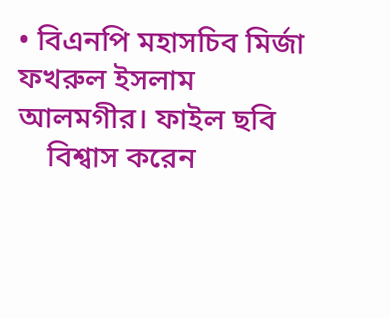• বিএনপি মহাসচিব মির্জা ফখরুল ইসলাম আলমগীর। ফাইল ছবি
    বিশ্বাস করেন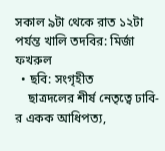সকাল ৯টা থেকে রাত ১২টা পর্যন্ত খালি তদবির: মির্জা ফখরুল
  • ছবি: সংগৃহীত
    ছাত্রদলের শীর্ষ নেতৃত্বে ঢাবি-র একক আধিপত্য,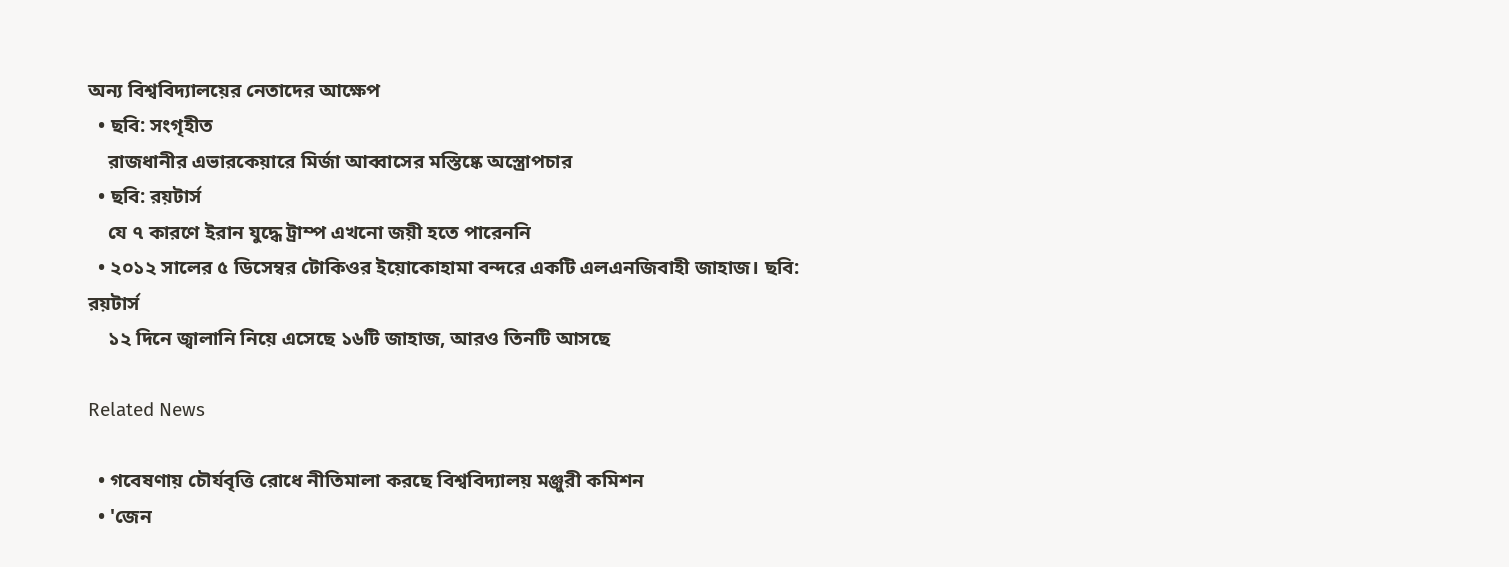অন্য বিশ্ববিদ্যালয়ের নেতাদের আক্ষেপ
  • ছবি: সংগৃহীত
    রাজধানীর এভারকেয়ারে মির্জা আব্বাসের মস্তিষ্কে অস্ত্রোপচার
  • ছবি: রয়টার্স
    যে ৭ কারণে ইরান যুদ্ধে ট্রাম্প এখনো জয়ী হতে পারেননি
  • ২০১২ সালের ৫ ডিসেম্বর টোকিওর ইয়োকোহামা বন্দরে একটি এলএনজিবাহী জাহাজ। ছবি: রয়টার্স
    ১২ দিনে জ্বালানি নিয়ে এসেছে ১৬টি জাহাজ, আরও তিনটি আসছে

Related News

  • গবেষণায় চৌর্যবৃত্তি রোধে নীতিমালা করছে বিশ্ববিদ্যালয় মঞ্জুরী কমিশন
  • 'জেন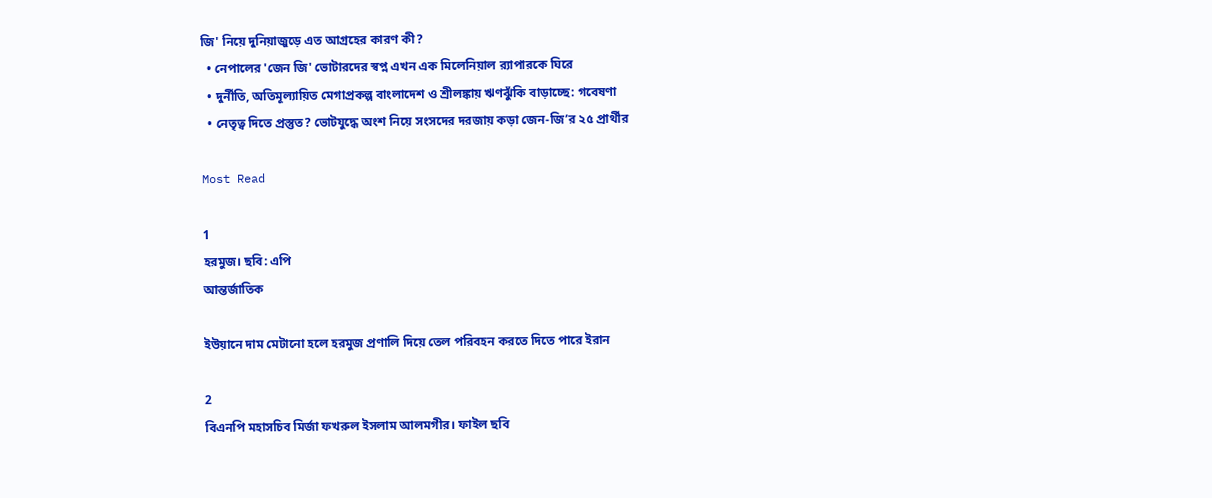জি' নিয়ে দুনিয়াজুড়ে এত আগ্রহের কারণ কী?
  • নেপালের 'জেন জি' ভোটারদের স্বপ্ন এখন এক মিলেনিয়াল র‍্যাপারকে ঘিরে
  • দুর্নীতি, অতিমূল্যায়িত মেগাপ্রকল্প বাংলাদেশ ও শ্রীলঙ্কায় ঋণঝুঁকি বাড়াচ্ছে: গবেষণা
  • নেতৃত্ব দিতে প্রস্তুত? ভোটযুদ্ধে অংশ নিয়ে সংসদের দরজায় কড়া জেন-জি’র ২৫ প্রার্থীর

Most Read

1
হরমুজ। ছবি: এপি
আন্তর্জাতিক

ইউয়ানে দাম মেটানো হলে হরমুজ প্রণালি দিয়ে তেল পরিবহন করতে দিতে পারে ইরান

2
বিএনপি মহাসচিব মির্জা ফখরুল ইসলাম আলমগীর। ফাইল ছবি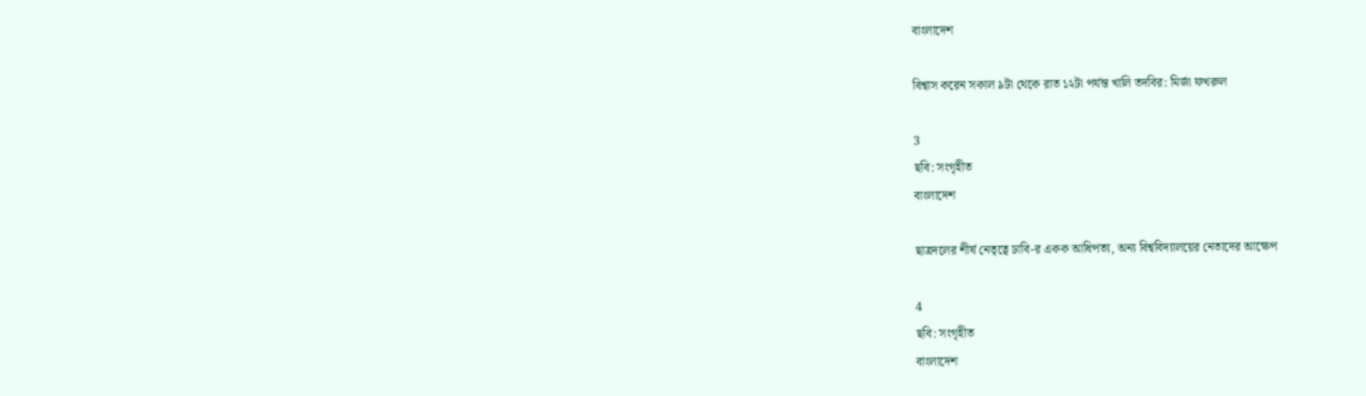বাংলাদেশ

বিশ্বাস করেন সকাল ৯টা থেকে রাত ১২টা পর্যন্ত খালি তদবির: মির্জা ফখরুল

3
ছবি: সংগৃহীত
বাংলাদেশ

ছাত্রদলের শীর্ষ নেতৃত্বে ঢাবি-র একক আধিপত্য, অন্য বিশ্ববিদ্যালয়ের নেতাদের আক্ষেপ

4
ছবি: সংগৃহীত
বাংলাদেশ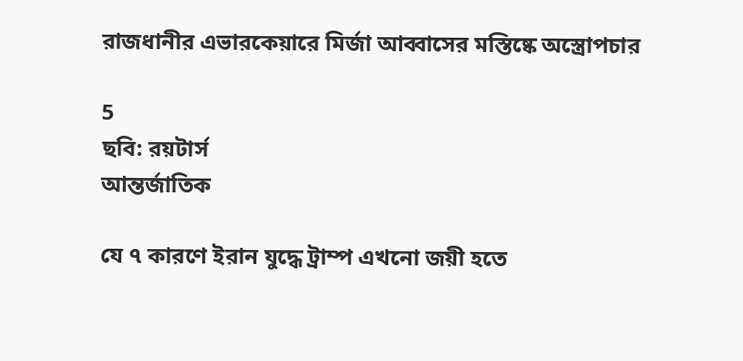রাজধানীর এভারকেয়ারে মির্জা আব্বাসের মস্তিষ্কে অস্ত্রোপচার

5
ছবি: রয়টার্স
আন্তর্জাতিক

যে ৭ কারণে ইরান যুদ্ধে ট্রাম্প এখনো জয়ী হতে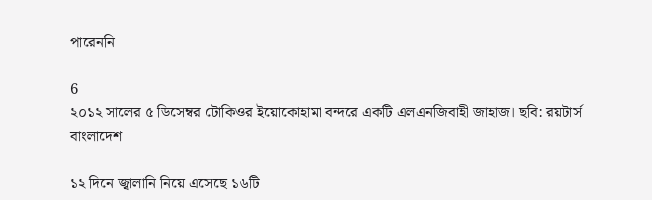পারেননি

6
২০১২ সালের ৫ ডিসেম্বর টোকিওর ইয়োকোহামা বন্দরে একটি এলএনজিবাহী জাহাজ। ছবি: রয়টার্স
বাংলাদেশ

১২ দিনে জ্বালানি নিয়ে এসেছে ১৬টি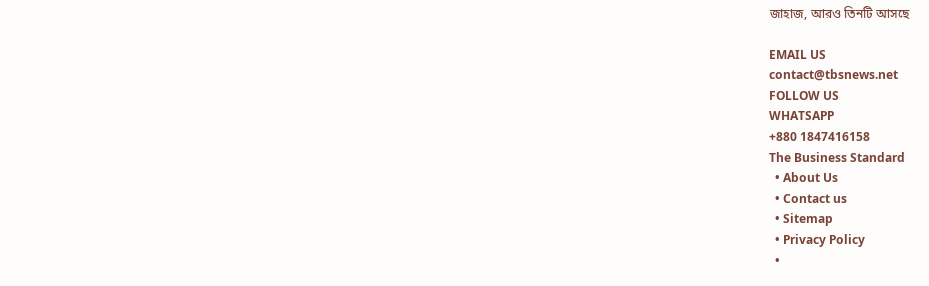জাহাজ, আরও তিনটি আসছে

EMAIL US
contact@tbsnews.net
FOLLOW US
WHATSAPP
+880 1847416158
The Business Standard
  • About Us
  • Contact us
  • Sitemap
  • Privacy Policy
  •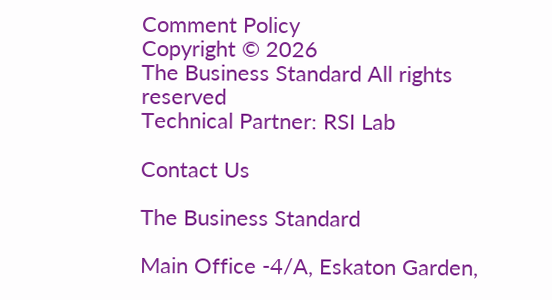Comment Policy
Copyright © 2026
The Business Standard All rights reserved
Technical Partner: RSI Lab

Contact Us

The Business Standard

Main Office -4/A, Eskaton Garden,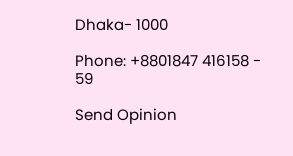Dhaka- 1000

Phone: +8801847 416158 - 59

Send Opinion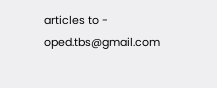articles to - oped.tbs@gmail.com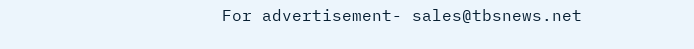For advertisement- sales@tbsnews.net